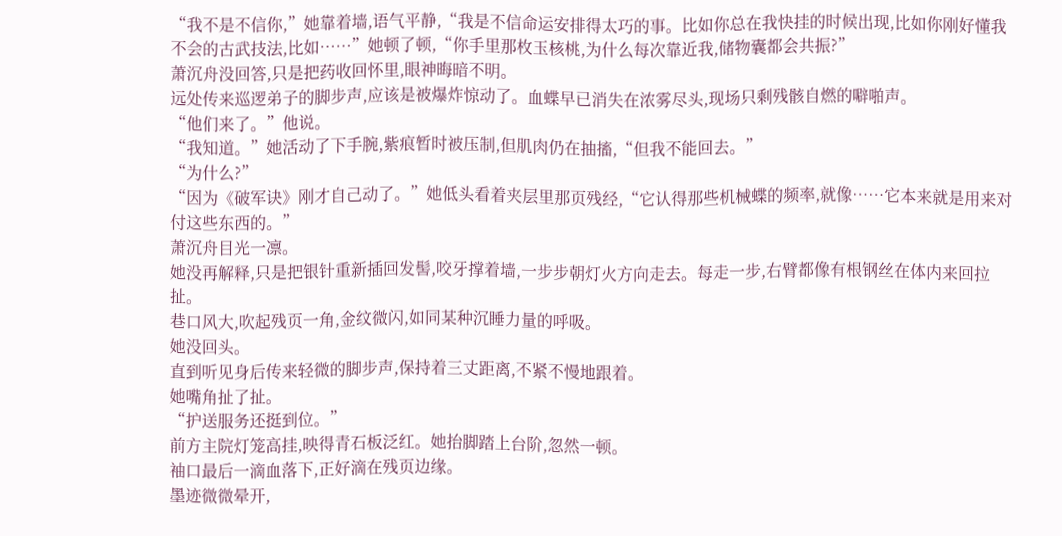“我不是不信你,”她靠着墙,语气平静,“我是不信命运安排得太巧的事。比如你总在我快挂的时候出现,比如你刚好懂我不会的古武技法,比如……”她顿了顿,“你手里那枚玉核桃,为什么每次靠近我,储物囊都会共振?”
萧沉舟没回答,只是把药收回怀里,眼神晦暗不明。
远处传来巡逻弟子的脚步声,应该是被爆炸惊动了。血蝶早已消失在浓雾尽头,现场只剩残骸自燃的噼啪声。
“他们来了。”他说。
“我知道。”她活动了下手腕,紫痕暂时被压制,但肌肉仍在抽搐,“但我不能回去。”
“为什么?”
“因为《破军诀》刚才自己动了。”她低头看着夹层里那页残经,“它认得那些机械蝶的频率,就像……它本来就是用来对付这些东西的。”
萧沉舟目光一凛。
她没再解释,只是把银针重新插回发髻,咬牙撑着墙,一步步朝灯火方向走去。每走一步,右臂都像有根钢丝在体内来回拉扯。
巷口风大,吹起残页一角,金纹微闪,如同某种沉睡力量的呼吸。
她没回头。
直到听见身后传来轻微的脚步声,保持着三丈距离,不紧不慢地跟着。
她嘴角扯了扯。
“护送服务还挺到位。”
前方主院灯笼高挂,映得青石板泛红。她抬脚踏上台阶,忽然一顿。
袖口最后一滴血落下,正好滴在残页边缘。
墨迹微微晕开,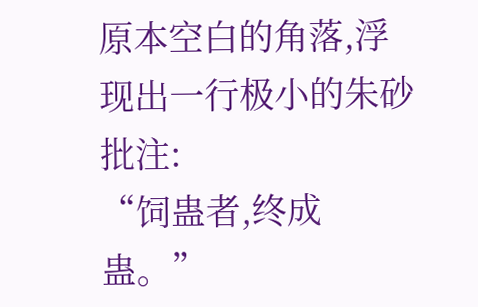原本空白的角落,浮现出一行极小的朱砂批注:
“饲蛊者,终成蛊。”